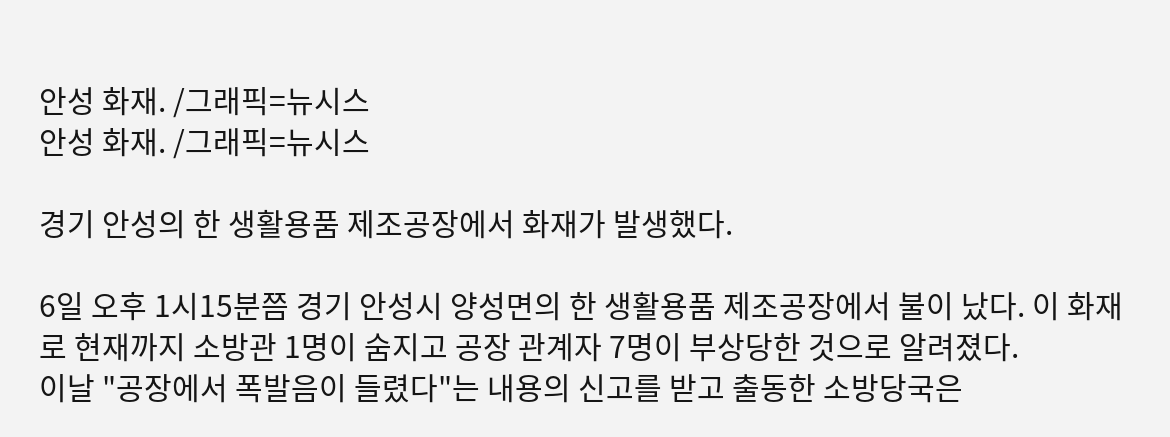안성 화재. /그래픽=뉴시스
안성 화재. /그래픽=뉴시스

경기 안성의 한 생활용품 제조공장에서 화재가 발생했다.

6일 오후 1시15분쯤 경기 안성시 양성면의 한 생활용품 제조공장에서 불이 났다. 이 화재로 현재까지 소방관 1명이 숨지고 공장 관계자 7명이 부상당한 것으로 알려졌다.
이날 "공장에서 폭발음이 들렸다"는 내용의 신고를 받고 출동한 소방당국은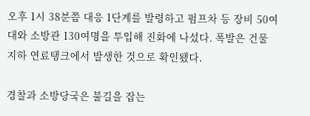오후 1시 38분쯤 대응 1단계를 발령하고 펌프차 등 장비 50여대와 소방관 130여명을 투입해 진화에 나섰다. 폭발은 건물 지하 연료탱크에서 발생한 것으로 확인됐다.

경찰과 소방당국은 불길을 잡는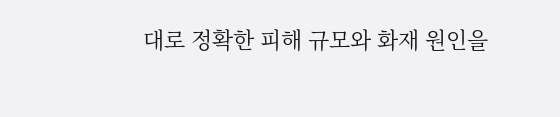대로 정확한 피해 규모와 화재 원인을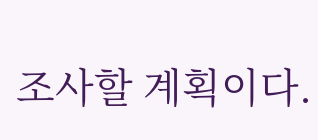조사할 계획이다.